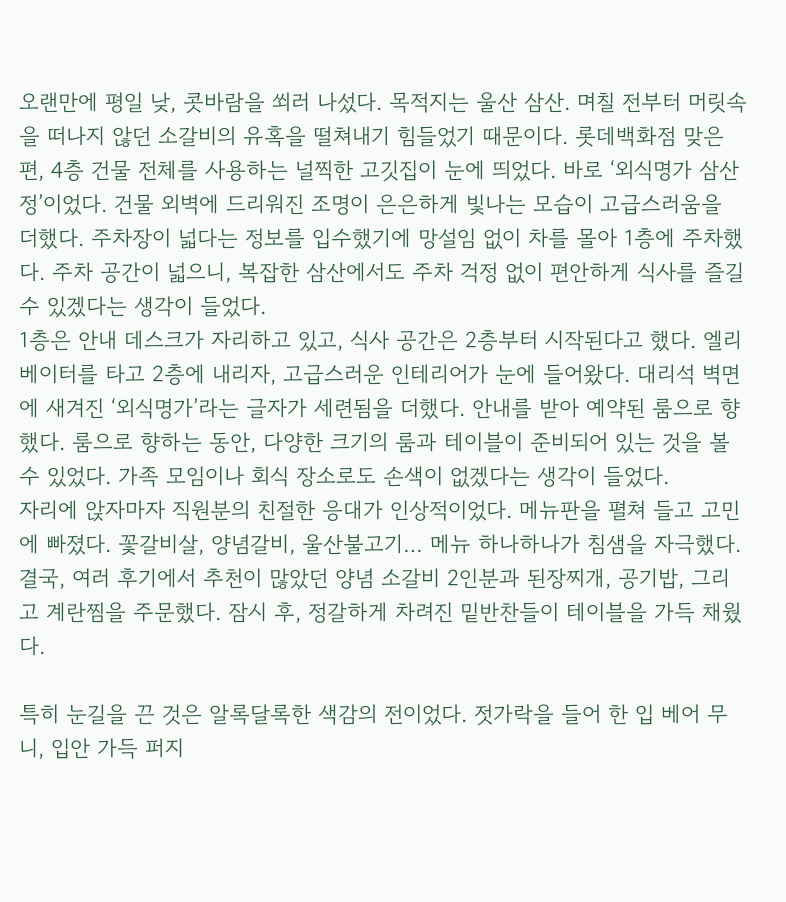오랜만에 평일 낮, 콧바람을 쐬러 나섰다. 목적지는 울산 삼산. 며칠 전부터 머릿속을 떠나지 않던 소갈비의 유혹을 떨쳐내기 힘들었기 때문이다. 롯데백화점 맞은편, 4층 건물 전체를 사용하는 널찍한 고깃집이 눈에 띄었다. 바로 ‘외식명가 삼산정’이었다. 건물 외벽에 드리워진 조명이 은은하게 빛나는 모습이 고급스러움을 더했다. 주차장이 넓다는 정보를 입수했기에 망설임 없이 차를 몰아 1층에 주차했다. 주차 공간이 넓으니, 복잡한 삼산에서도 주차 걱정 없이 편안하게 식사를 즐길 수 있겠다는 생각이 들었다.
1층은 안내 데스크가 자리하고 있고, 식사 공간은 2층부터 시작된다고 했다. 엘리베이터를 타고 2층에 내리자, 고급스러운 인테리어가 눈에 들어왔다. 대리석 벽면에 새겨진 ‘외식명가’라는 글자가 세련됨을 더했다. 안내를 받아 예약된 룸으로 향했다. 룸으로 향하는 동안, 다양한 크기의 룸과 테이블이 준비되어 있는 것을 볼 수 있었다. 가족 모임이나 회식 장소로도 손색이 없겠다는 생각이 들었다.
자리에 앉자마자 직원분의 친절한 응대가 인상적이었다. 메뉴판을 펼쳐 들고 고민에 빠졌다. 꽃갈비살, 양념갈비, 울산불고기… 메뉴 하나하나가 침샘을 자극했다. 결국, 여러 후기에서 추천이 많았던 양념 소갈비 2인분과 된장찌개, 공기밥, 그리고 계란찜을 주문했다. 잠시 후, 정갈하게 차려진 밑반찬들이 테이블을 가득 채웠다.

특히 눈길을 끈 것은 알록달록한 색감의 전이었다. 젓가락을 들어 한 입 베어 무니, 입안 가득 퍼지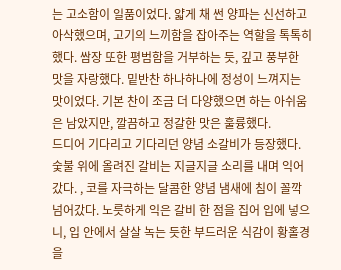는 고소함이 일품이었다. 얇게 채 썬 양파는 신선하고 아삭했으며, 고기의 느끼함을 잡아주는 역할을 톡톡히 했다. 쌈장 또한 평범함을 거부하는 듯, 깊고 풍부한 맛을 자랑했다. 밑반찬 하나하나에 정성이 느껴지는 맛이었다. 기본 찬이 조금 더 다양했으면 하는 아쉬움은 남았지만, 깔끔하고 정갈한 맛은 훌륭했다.
드디어 기다리고 기다리던 양념 소갈비가 등장했다. 숯불 위에 올려진 갈비는 지글지글 소리를 내며 익어갔다. , 코를 자극하는 달콤한 양념 냄새에 침이 꼴깍 넘어갔다. 노릇하게 익은 갈비 한 점을 집어 입에 넣으니, 입 안에서 살살 녹는 듯한 부드러운 식감이 황홀경을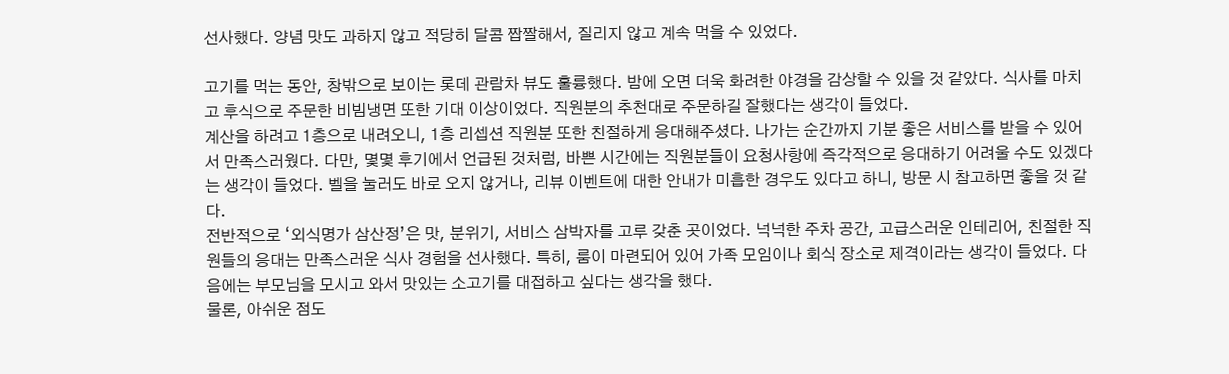선사했다. 양념 맛도 과하지 않고 적당히 달콤 짭짤해서, 질리지 않고 계속 먹을 수 있었다.

고기를 먹는 동안, 창밖으로 보이는 롯데 관람차 뷰도 훌륭했다. 밤에 오면 더욱 화려한 야경을 감상할 수 있을 것 같았다. 식사를 마치고 후식으로 주문한 비빔냉면 또한 기대 이상이었다. 직원분의 추천대로 주문하길 잘했다는 생각이 들었다.
계산을 하려고 1층으로 내려오니, 1층 리셉션 직원분 또한 친절하게 응대해주셨다. 나가는 순간까지 기분 좋은 서비스를 받을 수 있어서 만족스러웠다. 다만, 몇몇 후기에서 언급된 것처럼, 바쁜 시간에는 직원분들이 요청사항에 즉각적으로 응대하기 어려울 수도 있겠다는 생각이 들었다. 벨을 눌러도 바로 오지 않거나, 리뷰 이벤트에 대한 안내가 미흡한 경우도 있다고 하니, 방문 시 참고하면 좋을 것 같다.
전반적으로 ‘외식명가 삼산정’은 맛, 분위기, 서비스 삼박자를 고루 갖춘 곳이었다. 넉넉한 주차 공간, 고급스러운 인테리어, 친절한 직원들의 응대는 만족스러운 식사 경험을 선사했다. 특히, 룸이 마련되어 있어 가족 모임이나 회식 장소로 제격이라는 생각이 들었다. 다음에는 부모님을 모시고 와서 맛있는 소고기를 대접하고 싶다는 생각을 했다.
물론, 아쉬운 점도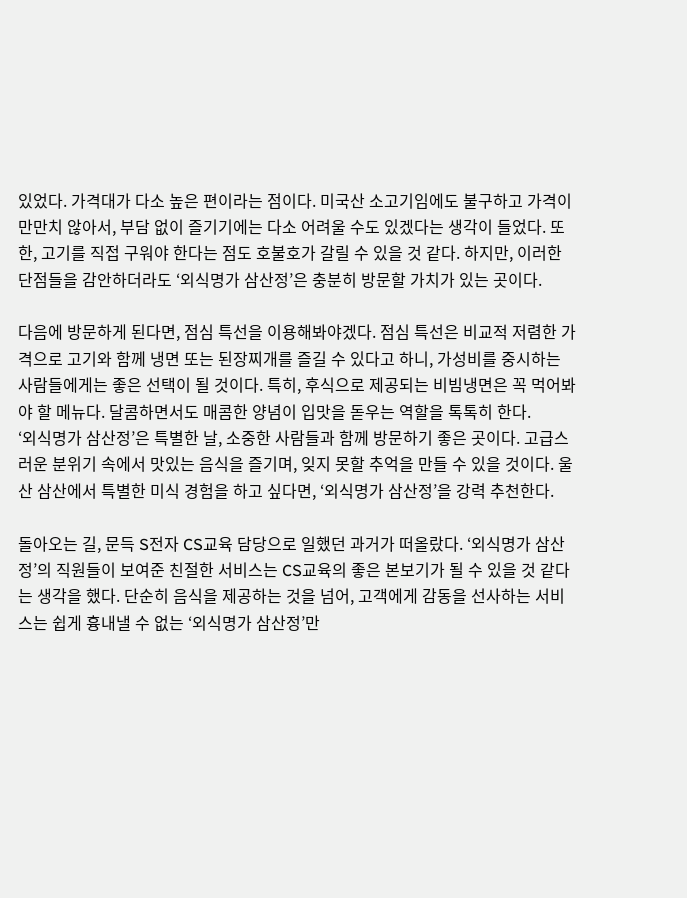있었다. 가격대가 다소 높은 편이라는 점이다. 미국산 소고기임에도 불구하고 가격이 만만치 않아서, 부담 없이 즐기기에는 다소 어려울 수도 있겠다는 생각이 들었다. 또한, 고기를 직접 구워야 한다는 점도 호불호가 갈릴 수 있을 것 같다. 하지만, 이러한 단점들을 감안하더라도 ‘외식명가 삼산정’은 충분히 방문할 가치가 있는 곳이다.

다음에 방문하게 된다면, 점심 특선을 이용해봐야겠다. 점심 특선은 비교적 저렴한 가격으로 고기와 함께 냉면 또는 된장찌개를 즐길 수 있다고 하니, 가성비를 중시하는 사람들에게는 좋은 선택이 될 것이다. 특히, 후식으로 제공되는 비빔냉면은 꼭 먹어봐야 할 메뉴다. 달콤하면서도 매콤한 양념이 입맛을 돋우는 역할을 톡톡히 한다.
‘외식명가 삼산정’은 특별한 날, 소중한 사람들과 함께 방문하기 좋은 곳이다. 고급스러운 분위기 속에서 맛있는 음식을 즐기며, 잊지 못할 추억을 만들 수 있을 것이다. 울산 삼산에서 특별한 미식 경험을 하고 싶다면, ‘외식명가 삼산정’을 강력 추천한다.

돌아오는 길, 문득 S전자 CS교육 담당으로 일했던 과거가 떠올랐다. ‘외식명가 삼산정’의 직원들이 보여준 친절한 서비스는 CS교육의 좋은 본보기가 될 수 있을 것 같다는 생각을 했다. 단순히 음식을 제공하는 것을 넘어, 고객에게 감동을 선사하는 서비스는 쉽게 흉내낼 수 없는 ‘외식명가 삼산정’만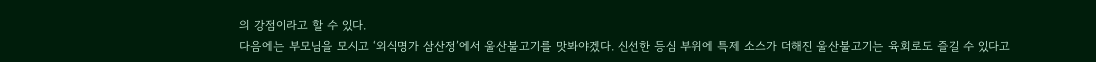의 강점이라고 할 수 있다.
다음에는 부모님을 모시고 ‘외식명가 삼산정’에서 울산불고기를 맛봐야겠다. 신선한 등심 부위에 특제 소스가 더해진 울산불고기는 육회로도 즐길 수 있다고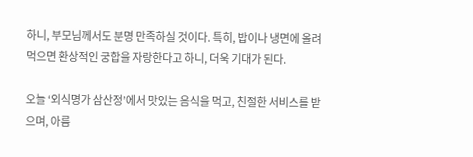하니, 부모님께서도 분명 만족하실 것이다. 특히, 밥이나 냉면에 올려 먹으면 환상적인 궁합을 자랑한다고 하니, 더욱 기대가 된다.

오늘 ‘외식명가 삼산정’에서 맛있는 음식을 먹고, 친절한 서비스를 받으며, 아름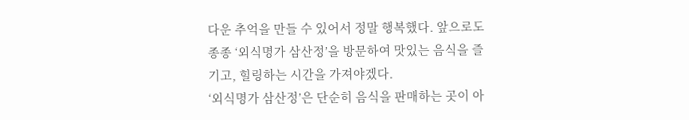다운 추억을 만들 수 있어서 정말 행복했다. 앞으로도 종종 ‘외식명가 삼산정’을 방문하여 맛있는 음식을 즐기고, 힐링하는 시간을 가져야겠다.
‘외식명가 삼산정’은 단순히 음식을 판매하는 곳이 아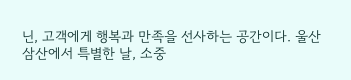닌, 고객에게 행복과 만족을 선사하는 공간이다. 울산 삼산에서 특별한 날, 소중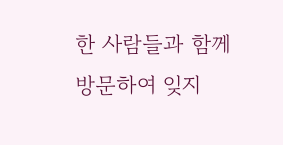한 사람들과 함께 방문하여 잊지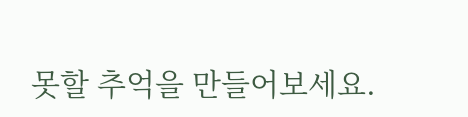못할 추억을 만들어보세요.